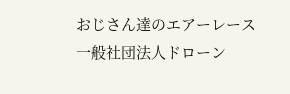おじさん達のエアーレース
一般社団法人ドローン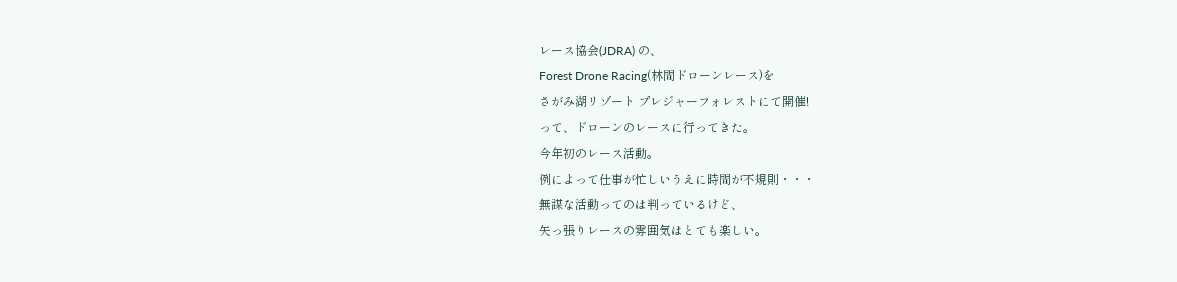レース協会(JDRA) の、
Forest Drone Racing(林間ドローンレース)を
さがみ湖リゾート プレジャーフォレストにて開催!
って、ドローンのレースに行ってきた。
今年初のレース活動。
例によって仕事が忙しいうえに時間が不規則・・・
無謀な活動ってのは判っているけど、
矢っ張りレースの雰囲気はとても楽しい。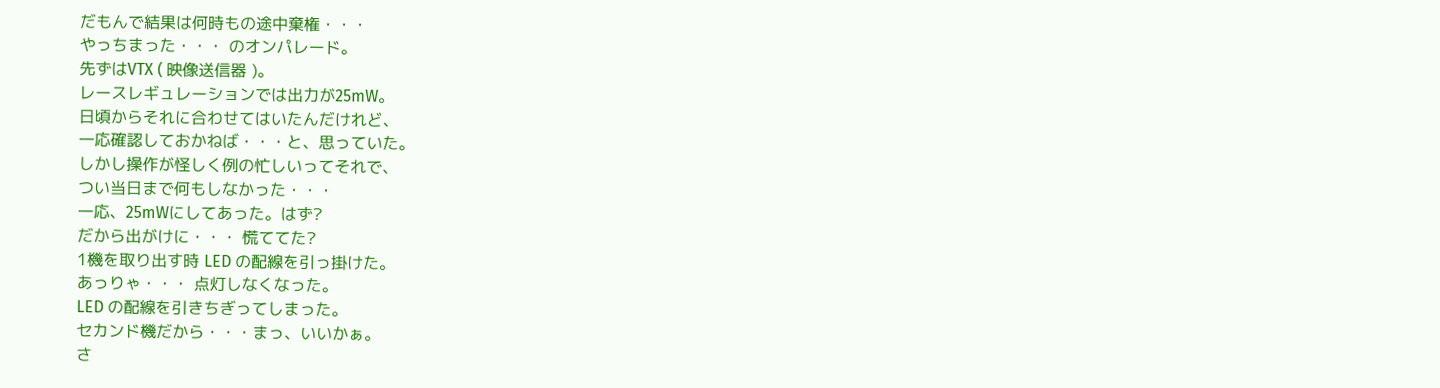だもんで結果は何時もの途中棄権・・・
やっちまった・・・ のオンパレード。
先ずはVTX ( 映像送信器 )。
レースレギュレーションでは出力が25mW。
日頃からそれに合わせてはいたんだけれど、
一応確認しておかねば・・・と、思っていた。
しかし操作が怪しく例の忙しいってそれで、
つい当日まで何もしなかった・・・
一応、25mWにしてあった。はず?
だから出がけに・・・ 慌ててた?
1機を取り出す時 LED の配線を引っ掛けた。
あっりゃ・・・ 点灯しなくなった。
LED の配線を引きちぎってしまった。
セカンド機だから・・・まっ、いいかぁ。
さ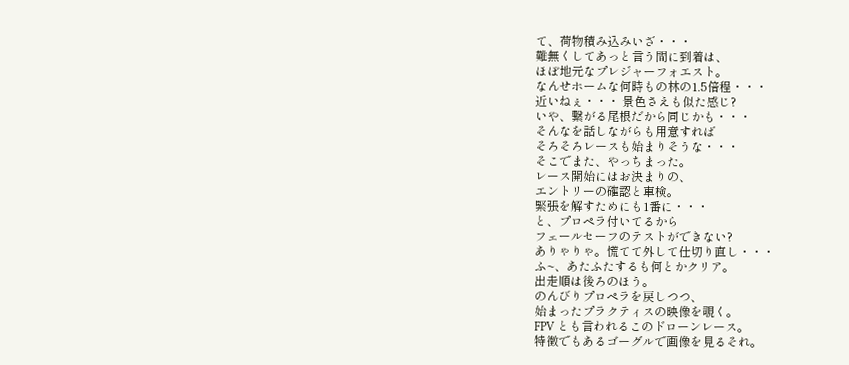て、荷物積み込みいざ・・・
難無くしてあっと言う間に到着は、
ほぼ地元なプレジャーフォエスト。
なんせホームな何時もの林の1.5倍程・・・
近いねぇ・・・ 景色さえも似た感じ?
いや、繋がる尾根だから同じかも・・・
そんなを話しながらも用意すれば
そろそろレースも始まりそうな・・・
そこでまた、やっちまった。
レース開始にはお決まりの、
エントリーの確認と車検。
緊張を解すためにも1番に・・・
と、プロペラ付いてるから
フェールセーフのテストができない?
ありゃりゃ。慌てて外して仕切り直し・・・
ふ~、あたふたするも何とかクリア。
出走順は後ろのほう。
のんびりプロペラを戻しつつ、
始まったプラクティスの映像を覗く。
FPV とも言われるこのドローンレース。
特徴でもあるゴーグルで画像を見るそれ。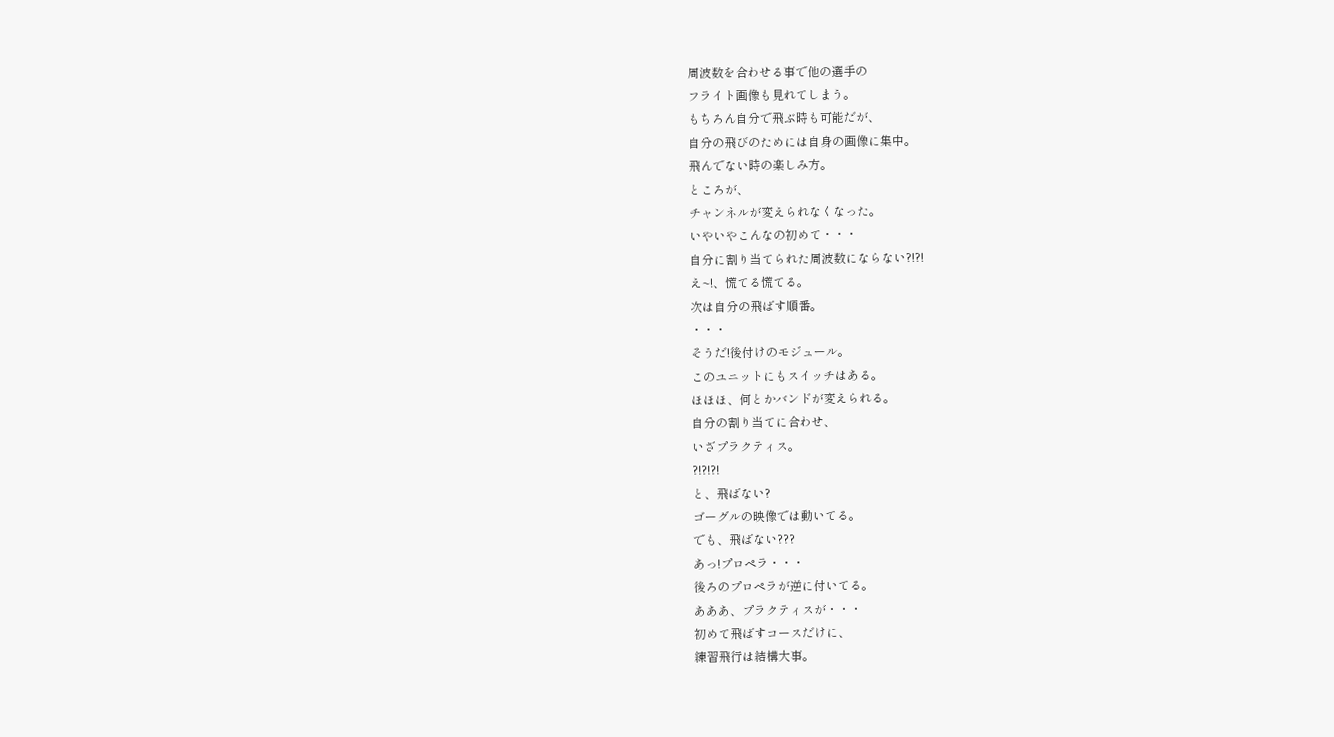周波数を合わせる事で他の選手の
フライト画像も見れてしまう。
もちろん自分で飛ぶ時も可能だが、
自分の飛びのためには自身の画像に集中。
飛んでない時の楽しみ方。
ところが、
チャンネルが変えられなくなった。
いやいやこんなの初めて・・・
自分に割り当てられた周波数にならない?!?!
え~!、慌てる慌てる。
次は自分の飛ばす順番。
・・・
そうだ!後付けのモジュール。
このユニットにもスイッチはある。
ほほほ、何とかバンドが変えられる。
自分の割り当てに合わせ、
いざプラクティス。
?!?!?!
と、飛ばない?
ゴーグルの映像では動いてる。
でも、飛ばない???
あっ!プロペラ・・・
後ろのプロペラが逆に付いてる。
あああ、プラクティスが・・・
初めて飛ばすコースだけに、
練習飛行は結構大事。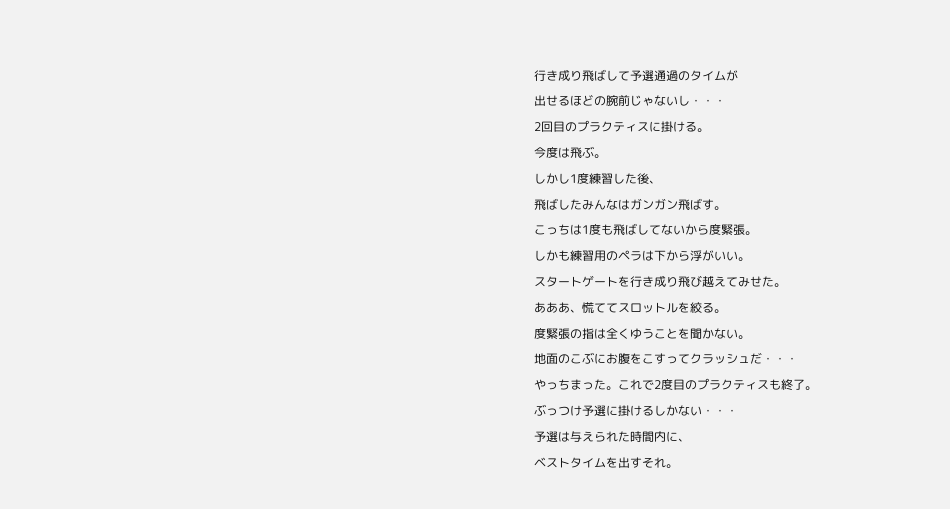行き成り飛ばして予選通過のタイムが
出せるほどの腕前じゃないし・・・
2回目のプラクティスに掛ける。
今度は飛ぶ。
しかし1度練習した後、
飛ばしたみんなはガンガン飛ばす。
こっちは1度も飛ばしてないから度緊張。
しかも練習用のペラは下から浮がいい。
スタートゲートを行き成り飛び越えてみせた。
あああ、慌ててスロットルを絞る。
度緊張の指は全くゆうことを聞かない。
地面のこぶにお腹をこすってクラッシュだ・・・
やっちまった。これで2度目のプラクティスも終了。
ぶっつけ予選に掛けるしかない・・・
予選は与えられた時間内に、
ベストタイムを出すそれ。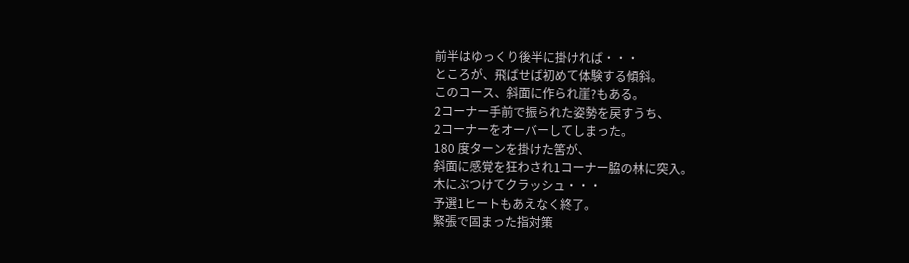前半はゆっくり後半に掛ければ・・・
ところが、飛ばせば初めて体験する傾斜。
このコース、斜面に作られ崖?もある。
2コーナー手前で振られた姿勢を戻すうち、
2コーナーをオーバーしてしまった。
180 度ターンを掛けた筈が、
斜面に感覚を狂わされ1コーナー脇の林に突入。
木にぶつけてクラッシュ・・・
予選1ヒートもあえなく終了。
緊張で固まった指対策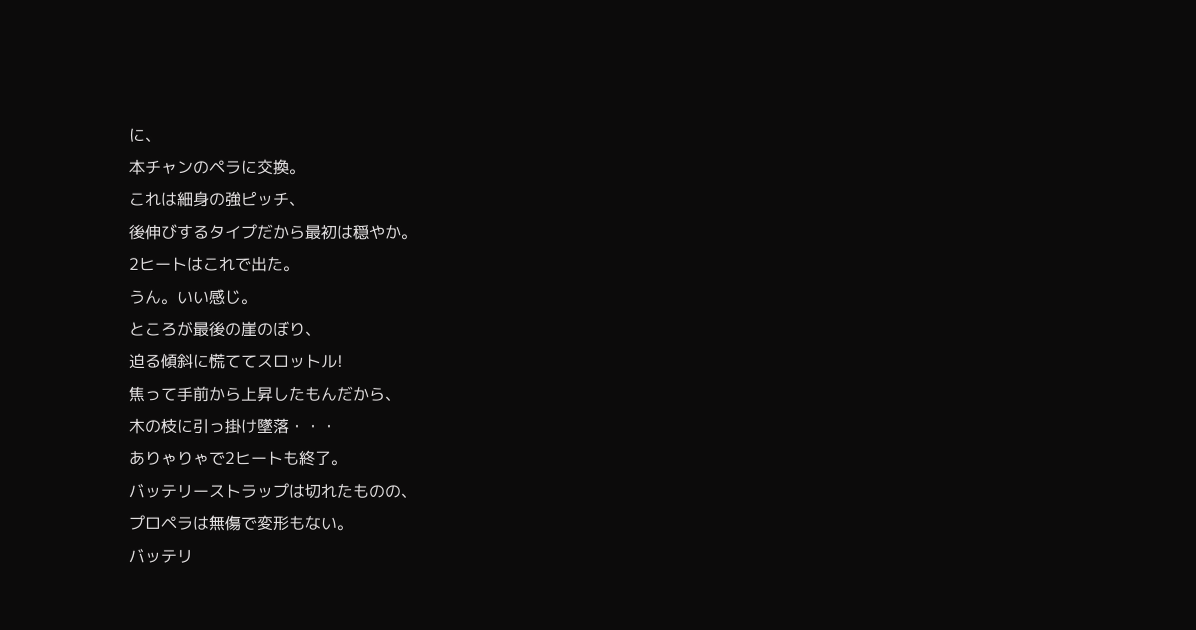に、
本チャンのペラに交換。
これは細身の強ピッチ、
後伸びするタイプだから最初は穏やか。
2ヒートはこれで出た。
うん。いい感じ。
ところが最後の崖のぼり、
迫る傾斜に慌ててスロットル!
焦って手前から上昇したもんだから、
木の枝に引っ掛け墜落・・・
ありゃりゃで2ヒートも終了。
バッテリーストラップは切れたものの、
プロペラは無傷で変形もない。
バッテリ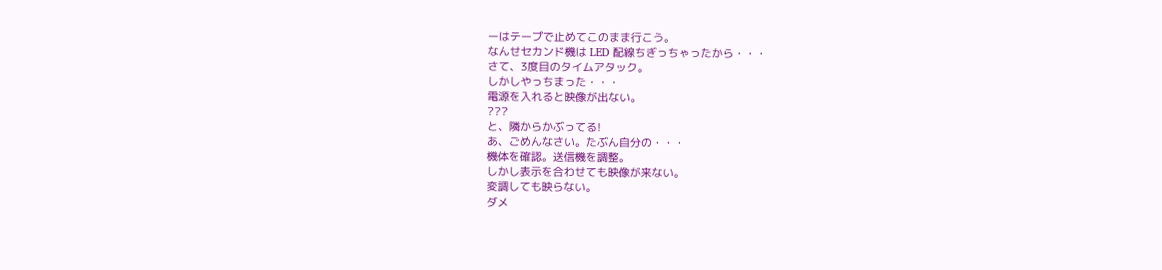ーはテープで止めてこのまま行こう。
なんせセカンド機は LED 配線ちぎっちゃったから・・・
さて、3度目のタイムアタック。
しかしやっちまった・・・
電源を入れると映像が出ない。
???
と、隣からかぶってる!
あ、ごめんなさい。たぶん自分の・・・
機体を確認。送信機を調整。
しかし表示を合わせても映像が来ない。
変調しても映らない。
ダメ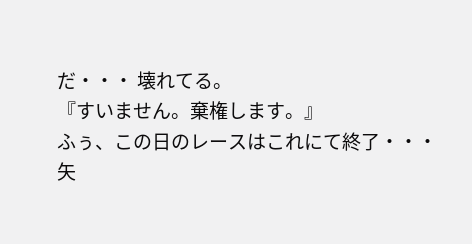だ・・・ 壊れてる。
『すいません。棄権します。』
ふぅ、この日のレースはこれにて終了・・・
矢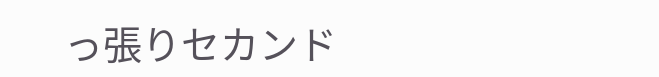っ張りセカンド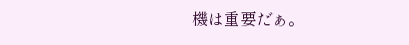機は重要だぁ。